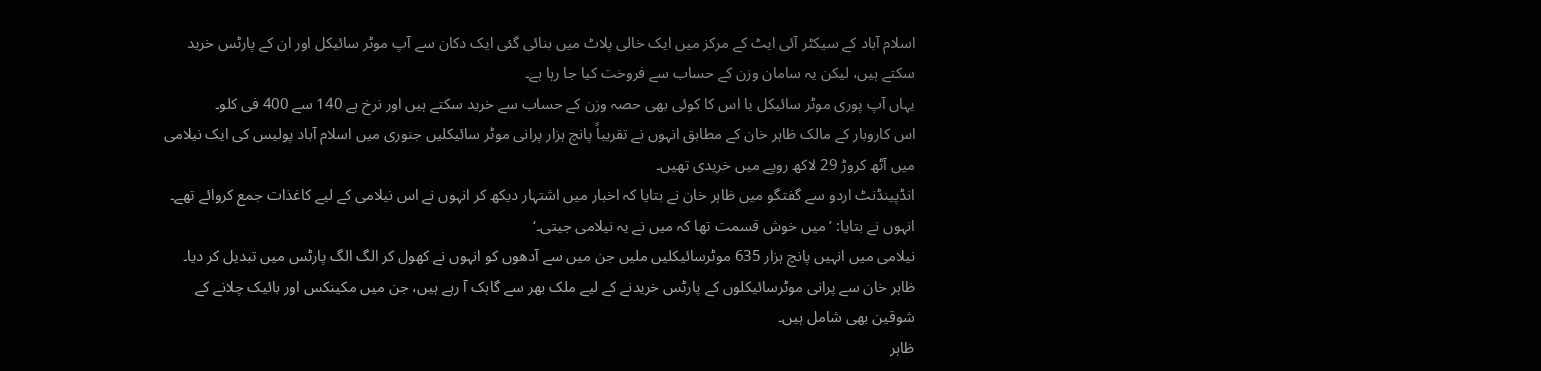اسلام آباد کے سیکٹر آئی ایٹ کے مرکز میں ایک خالی پلاٹ میں بنائی گئی ایک دکان سے آپ موٹر سائیکل اور ان کے پارٹس خرید سکتے ہیں، لیکن یہ سامان وزن کے حساب سے فروخت کیا جا رہا ہے۔
یہاں آپ پوری موٹر سائیکل یا اس کا کوئی بھی حصہ وزن کے حساب سے خرید سکتے ہیں اور نرخ ہے 140 سے 400 فی کلو۔
اس کاروبار کے مالک ظاہر خان کے مطابق انہوں نے تقریباً پانچ ہزار پرانی موٹر سائیکلیں جنوری میں اسلام آباد پولیس کی ایک نیلامی میں آٹھ کروڑ 29 لاکھ روپے میں خریدی تھیں۔
انڈپینڈنٹ اردو سے گفتگو میں ظاہر خان نے بتایا کہ اخبار میں اشتہار دیکھ کر انہوں نے اس نیلامی کے لیے کاغذات جمع کروائے تھے۔
انہوں نے بتایا: ’میں خوش قسمت تھا کہ میں نے یہ نیلامی جیتی۔‘
نیلامی میں انہیں پانچ ہزار 635 موٹرسائیکلیں ملیں جن میں سے آدھوں کو انہوں نے کھول کر الگ الگ پارٹس میں تبدیل کر دیا۔
ظاہر خان سے پرانی موٹرسائیکلوں کے پارٹس خریدنے کے لیے ملک بھر سے گاہک آ رہے ہیں، جن میں مکینکس اور بائیک چلانے کے شوقین بھی شامل ہیں۔
ظاہر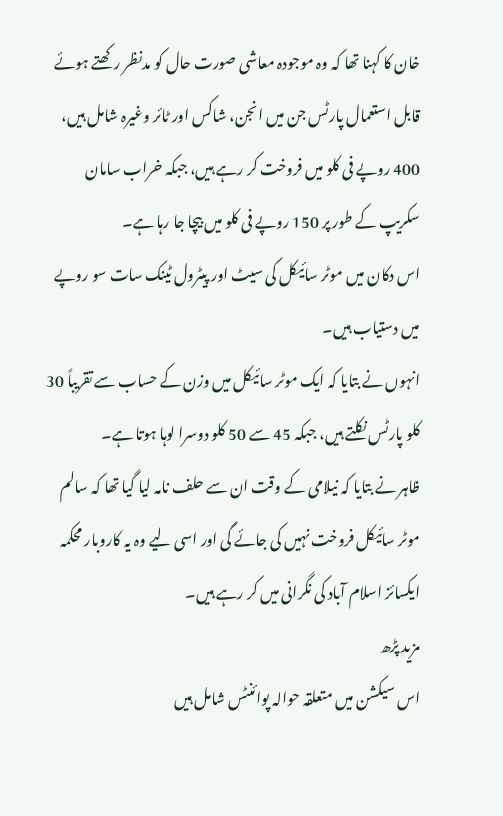خان کا کہنا تھا کہ وہ موجودہ معاشی صورت حال کو مدنظر رکھتے ہوئے قابل استعمال پارٹس جن میں انجن، شاکس اور ٹائر وغیرہ شامل ہیں، 400 روپے فی کلو میں فروخت کر رہے ہیں، جبکہ خراب سامان سکریپ کے طور پر 150 روپے فی کلو میں بیچا جا رہا ہے۔
اس دکان میں موٹر سائیکل کی سیٹ اور پیٹرول ٹینک سات سو روپے میں دستیاب ہیں۔
انہوں نے بتایا کہ ایک موٹر سائیکل میں وزن کے حساب سے تقریباً 30 کلو پارٹس نکلتے ہیں، جبکہ 45 سے 50 کلو دوسرا لوہا ہوتا ہے۔
ظاہر نے بتایا کہ نیلامی کے وقت ان سے حلف نامہ لیا گیا تھا کہ سالم موٹر سائیکل فروخت نہیں کی جائے گی اور اسی لیے وہ یہ کاروبار محکمہ ایکسائز اسلام آباد کی نگرانی میں کر رہے ہیں۔
مزید پڑھ
اس سیکشن میں متعلقہ حوالہ پوائنٹس شامل ہیں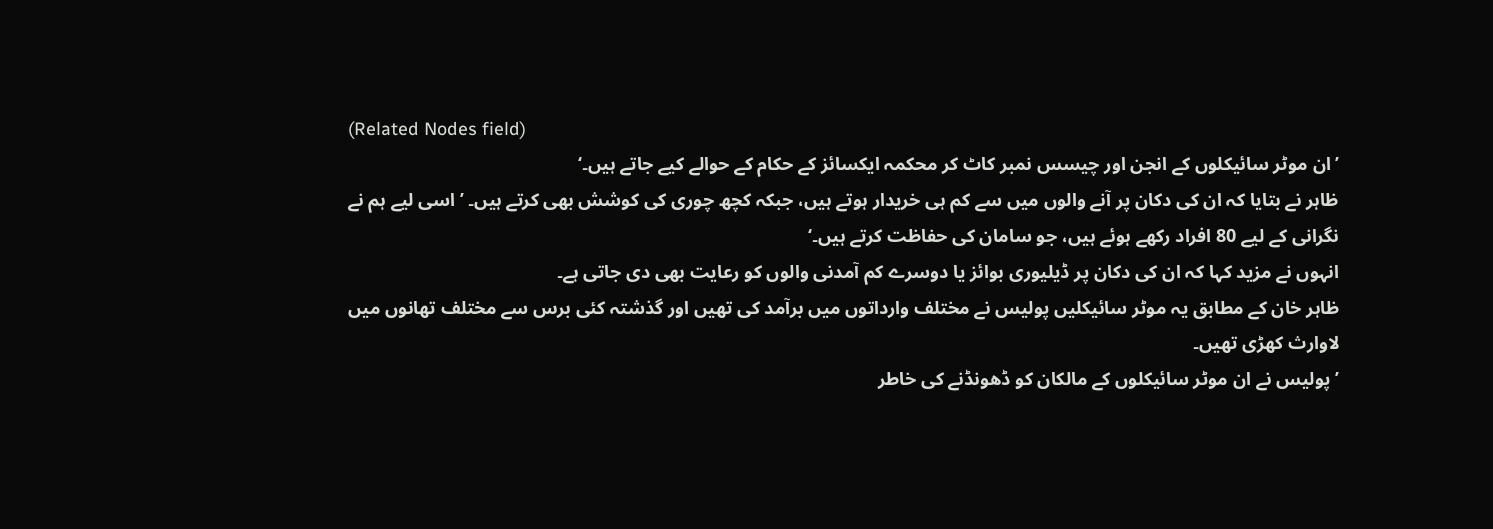(Related Nodes field)
’ان موٹر سائیکلوں کے انجن اور چیسس نمبر کاٹ کر محکمہ ایکسائز کے حکام کے حوالے کیے جاتے ہیں۔‘
ظاہر نے بتایا کہ ان کی دکان پر آنے والوں میں سے کم ہی خریدار ہوتے ہیں، جبکہ کچھ چوری کی کوشش بھی کرتے ہیں۔ ’اسی لیے ہم نے نگرانی کے لیے 80 افراد رکھے ہوئے ہیں، جو سامان کی حفاظت کرتے ہیں۔‘
انہوں نے مزید کہا کہ ان کی دکان پر ڈیلیوری بوائز یا دوسرے کم آمدنی والوں کو رعایت بھی دی جاتی ہے۔
ظاہر خان کے مطابق یہ موٹر سائیکلیں پولیس نے مختلف وارداتوں میں برآمد کی تھیں اور گذشتہ کئی برس سے مختلف تھانوں میں لاوارث کھڑی تھیں۔
’پولیس نے ان موٹر سائیکلوں کے مالکان کو ڈھونڈنے کی خاطر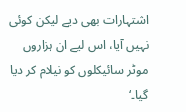اشتہارات بھی دیے لیکن کوئی نہیں آیا، اس لیے ان ہزاروں موٹر سائیکلوں کو نیلام کر دیا گیا۔‘